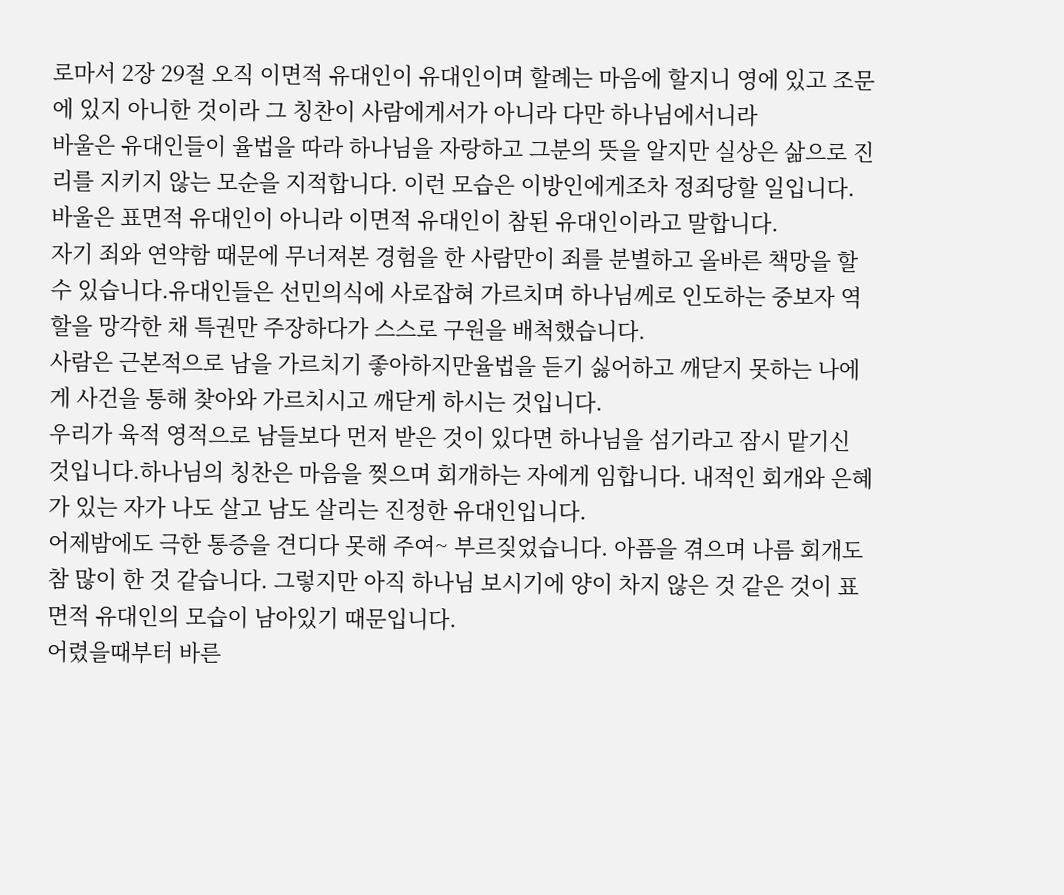로마서 2장 29절 오직 이면적 유대인이 유대인이며 할례는 마음에 할지니 영에 있고 조문에 있지 아니한 것이라 그 칭찬이 사람에게서가 아니라 다만 하나님에서니라
바울은 유대인들이 율법을 따라 하나님을 자랑하고 그분의 뜻을 알지만 실상은 삶으로 진리를 지키지 않는 모순을 지적합니다. 이런 모습은 이방인에게조차 정죄당할 일입니다. 바울은 표면적 유대인이 아니라 이면적 유대인이 참된 유대인이라고 말합니다.
자기 죄와 연약함 때문에 무너져본 경험을 한 사람만이 죄를 분별하고 올바른 책망을 할 수 있습니다.유대인들은 선민의식에 사로잡혀 가르치며 하나님께로 인도하는 중보자 역할을 망각한 채 특권만 주장하다가 스스로 구원을 배척했습니다.
사람은 근본적으로 남을 가르치기 좋아하지만율법을 듣기 싫어하고 깨닫지 못하는 나에게 사건을 통해 찾아와 가르치시고 깨닫게 하시는 것입니다.
우리가 육적 영적으로 남들보다 먼저 받은 것이 있다면 하나님을 섬기라고 잠시 맡기신 것입니다.하나님의 칭찬은 마음을 찢으며 회개하는 자에게 임합니다. 내적인 회개와 은혜가 있는 자가 나도 살고 남도 살리는 진정한 유대인입니다.
어제밤에도 극한 통증을 견디다 못해 주여~ 부르짖었습니다. 아픔을 겪으며 나름 회개도 참 많이 한 것 같습니다. 그렇지만 아직 하나님 보시기에 양이 차지 않은 것 같은 것이 표면적 유대인의 모습이 남아있기 때문입니다.
어렸을때부터 바른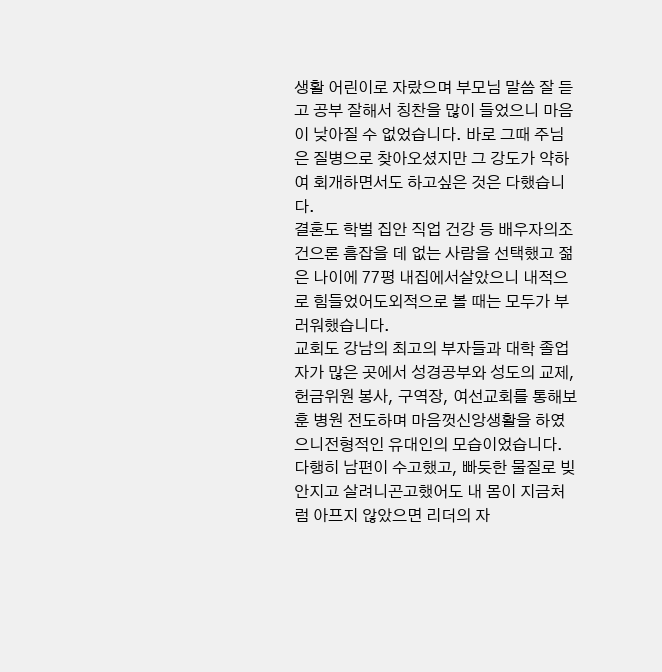생활 어린이로 자랐으며 부모님 말씀 잘 듣고 공부 잘해서 칭찬을 많이 들었으니 마음이 낮아질 수 없었습니다. 바로 그때 주님은 질병으로 찾아오셨지만 그 강도가 약하여 회개하면서도 하고싶은 것은 다했습니다.
결혼도 학벌 집안 직업 건강 등 배우자의조건으론 흠잡을 데 없는 사람을 선택했고 젊은 나이에 77평 내집에서살았으니 내적으로 힘들었어도외적으로 볼 때는 모두가 부러워했습니다.
교회도 강남의 최고의 부자들과 대학 졸업자가 많은 곳에서 성경공부와 성도의 교제, 헌금위원 봉사, 구역장, 여선교회를 통해보훈 병원 전도하며 마음껏신앙생활을 하였으니전형적인 유대인의 모습이었습니다.
다행히 남편이 수고했고, 빠듯한 물질로 빚 안지고 살려니곤고했어도 내 몸이 지금처럼 아프지 않았으면 리더의 자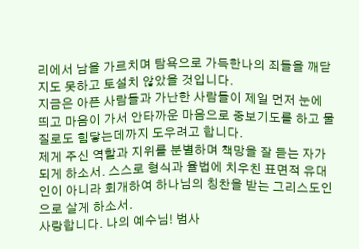리에서 남을 가르치며 탐욕으로 가득한나의 죄들을 깨닫지도 못하고 토설치 않았을 것입니다.
지금은 아픈 사람들과 가난한 사람들이 제일 먼저 눈에 띄고 마음이 가서 안타까운 마음으로 중보기도를 하고 물질로도 힘닿는데까지 도우려고 합니다.
제게 주신 역할과 지위를 분별하며 책망을 잘 듣는 자가 되게 하소서. 스스로 형식과 율법에 치우친 표면적 유대인이 아니라 회개하여 하나님의 칭찬을 받는 그리스도인으로 살게 하소서.
사랑합니다. 나의 예수님! 범사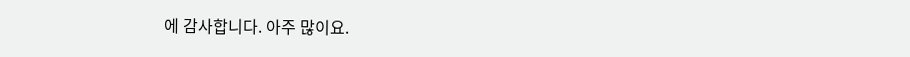에 감사합니다. 아주 많이요.